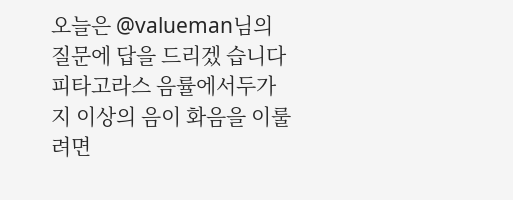오늘은 @valueman님의 질문에 답을 드리겠 습니다
피타고라스 음률에서두가지 이상의 음이 화음을 이룰려면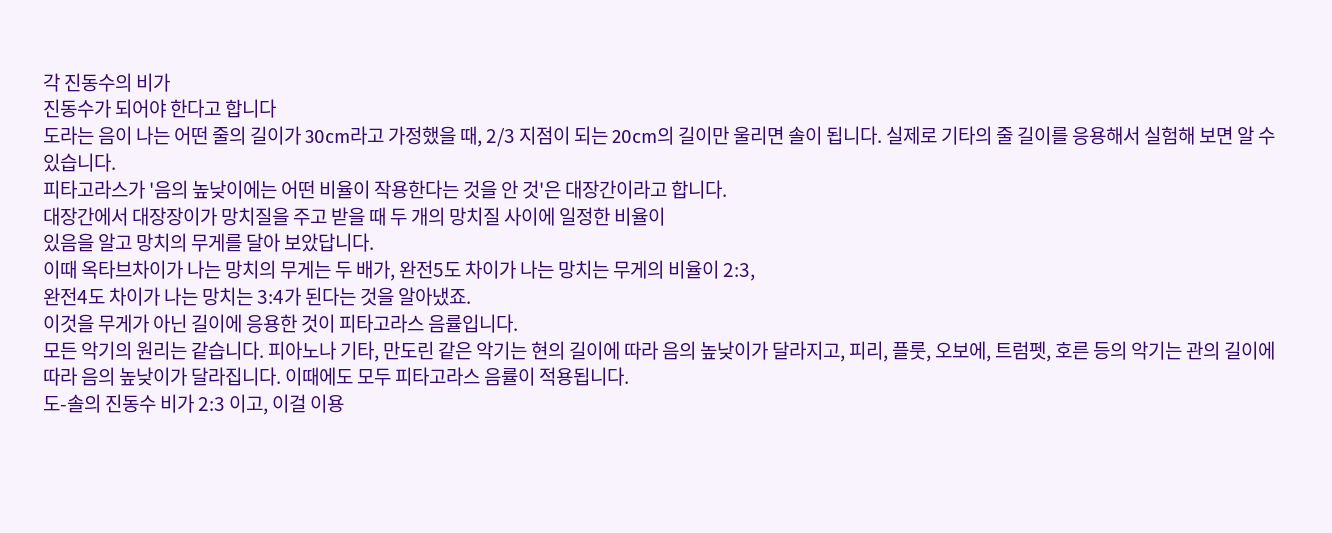각 진동수의 비가
진동수가 되어야 한다고 합니다
도라는 음이 나는 어떤 줄의 길이가 30cm라고 가정했을 때, 2/3 지점이 되는 20cm의 길이만 울리면 솔이 됩니다. 실제로 기타의 줄 길이를 응용해서 실험해 보면 알 수 있습니다.
피타고라스가 '음의 높낮이에는 어떤 비율이 작용한다는 것을 안 것'은 대장간이라고 합니다.
대장간에서 대장장이가 망치질을 주고 받을 때 두 개의 망치질 사이에 일정한 비율이
있음을 알고 망치의 무게를 달아 보았답니다.
이때 옥타브차이가 나는 망치의 무게는 두 배가, 완전5도 차이가 나는 망치는 무게의 비율이 2:3,
완전4도 차이가 나는 망치는 3:4가 된다는 것을 알아냈죠.
이것을 무게가 아닌 길이에 응용한 것이 피타고라스 음률입니다.
모든 악기의 원리는 같습니다. 피아노나 기타, 만도린 같은 악기는 현의 길이에 따라 음의 높낮이가 달라지고, 피리, 플룻, 오보에, 트럼펫, 호른 등의 악기는 관의 길이에 따라 음의 높낮이가 달라집니다. 이때에도 모두 피타고라스 음률이 적용됩니다.
도-솔의 진동수 비가 2:3 이고, 이걸 이용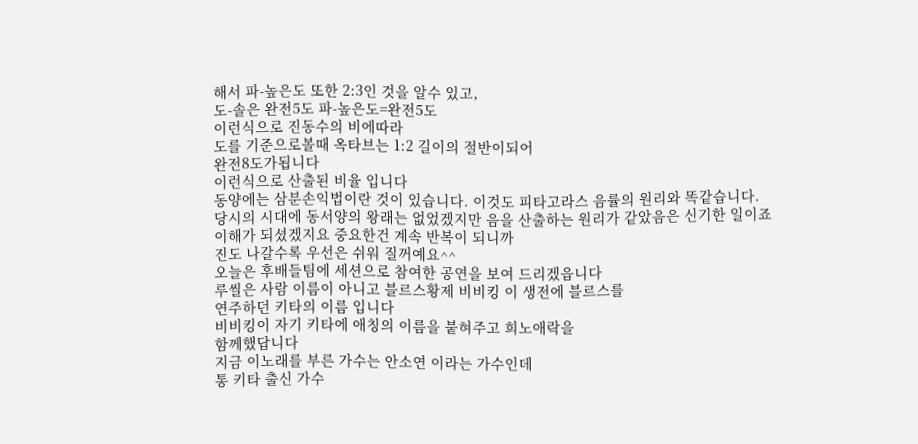해서 파-높은도 또한 2:3인 것을 알수 있고,
도-솔은 완전5도 파-높은도=완전5도
이런식으로 진동수의 비에따라
도를 기준으로볼때 옥타브는 1:2 길이의 절반이되어
완전8도가됩니다
이런식으로 산출된 비율 입니다
동양에는 삼분손익법이란 것이 있습니다. 이것도 피타고라스 음률의 원리와 똑같습니다.
당시의 시대에 동서양의 왕래는 없었겠지만 음을 산출하는 원리가 같았음은 신기한 일이죠
이해가 되셨겠지요 중요한건 계속 반복이 되니까
진도 나갈수록 우선은 쉬워 질꺼예요^^
오늘은 후배들팀에 세션으로 참여한 공연을 보여 드리겠읍니다
루씰은 사람 이름이 아니고 블르스황제 비비킹 이 생전에 블르스를
연주하던 키타의 이름 입니다
비비킹이 자기 키타에 애칭의 이름을 붙혀주고 희노애락을
함께했답니다
지금 이노래를 부른 가수는 안소연 이라는 가수인데
통 키타 출신 가수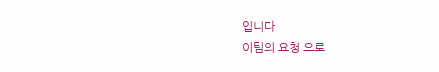입니다
이팀의 요청 으로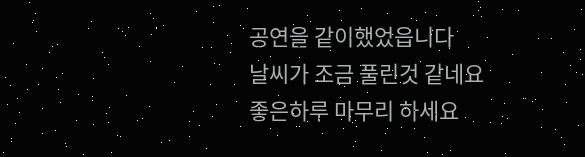공연을 같이했었읍니다
날씨가 조금 풀린것 같네요
좋은하루 마무리 하세요